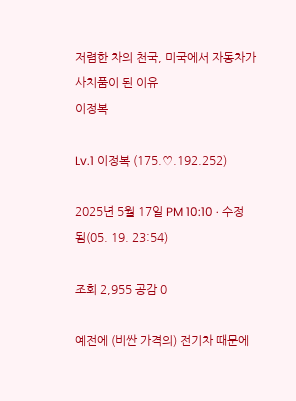저렴한 차의 천국, 미국에서 자동차가 사치품이 된 이유
이정복

Lv.1 이정복 (175.♡.192.252)

2025년 5월 17일 PM 10:10 · 수정됨(05. 19. 23:54)

조회 2,955 공감 0

예전에 (비싼 가격의) 전기차 때문에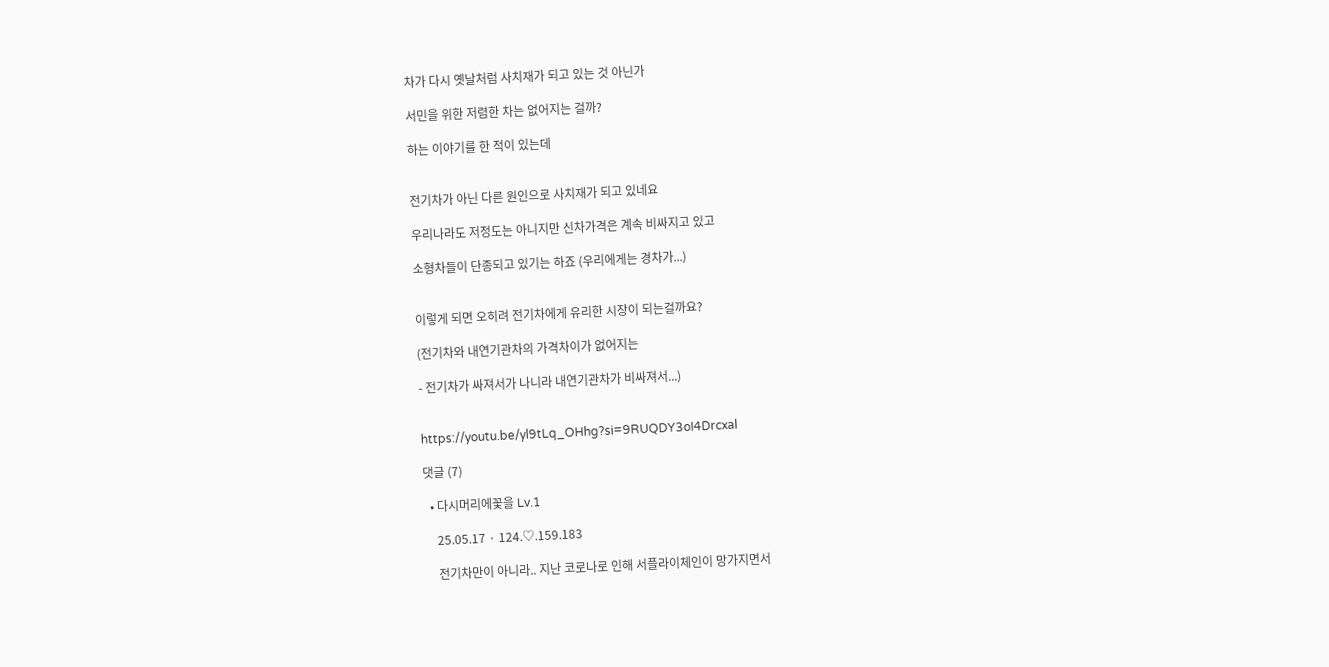차가 다시 옛날처럼 사치재가 되고 있는 것 아닌가

서민을 위한 저렴한 차는 없어지는 걸까?

하는 이야기를 한 적이 있는데


전기차가 아닌 다른 원인으로 사치재가 되고 있네요

우리나라도 저정도는 아니지만 신차가격은 계속 비싸지고 있고

소형차들이 단종되고 있기는 하죠 (우리에게는 경차가...)


이렇게 되면 오히려 전기차에게 유리한 시장이 되는걸까요?

(전기차와 내연기관차의 가격차이가 없어지는

- 전기차가 싸져서가 나니라 내연기관차가 비싸져서...)


https://youtu.be/yl9tLq_OHhg?si=9RUQDY3oI4Drcxal

댓글 (7)

  • 다시머리에꽃을 Lv.1

    25.05.17 · 124.♡.159.183

    전기차만이 아니라.. 지난 코로나로 인해 서플라이체인이 망가지면서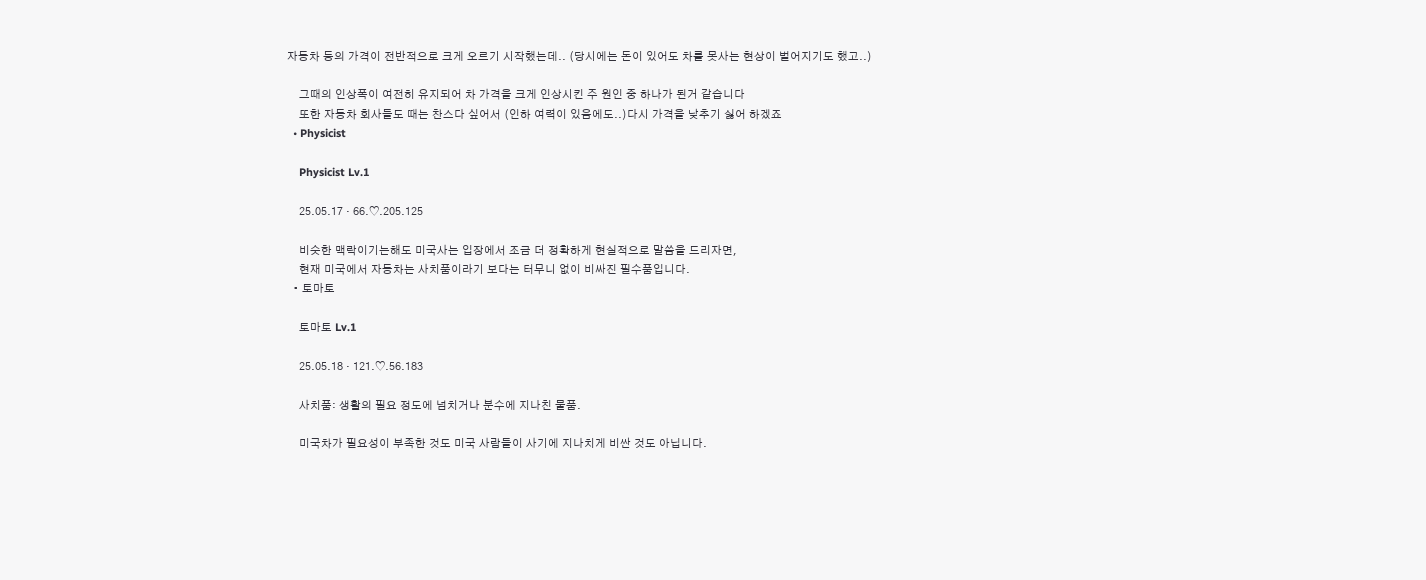자동차 등의 가격이 전반적으로 크게 오르기 시작했는데.. (당시에는 돈이 있어도 차를 못사는 현상이 벌어지기도 했고..)

    그때의 인상폭이 여전히 유지되어 차 가격을 크게 인상시킨 주 원인 중 하나가 된거 같습니다
    또한 자동차 회사들도 때는 찬스다 싶어서 (인하 여력이 있음에도..)다시 가격을 낮추기 싫어 하겠죠
  • Physicist

    Physicist Lv.1

    25.05.17 · 66.♡.205.125

    비슷한 맥락이기는해도 미국사는 입장에서 조금 더 정확하게 현실적으로 말씀을 드리자면,
    현재 미국에서 자동차는 사치품이라기 보다는 터무니 없이 비싸진 필수품입니다.
  • 토마토

    토마토 Lv.1

    25.05.18 · 121.♡.56.183

    사치품: 생활의 필요 정도에 넘치거나 분수에 지나친 물품.

    미국차가 필요성이 부족한 것도 미국 사람들이 사기에 지나치게 비싼 것도 아닙니다.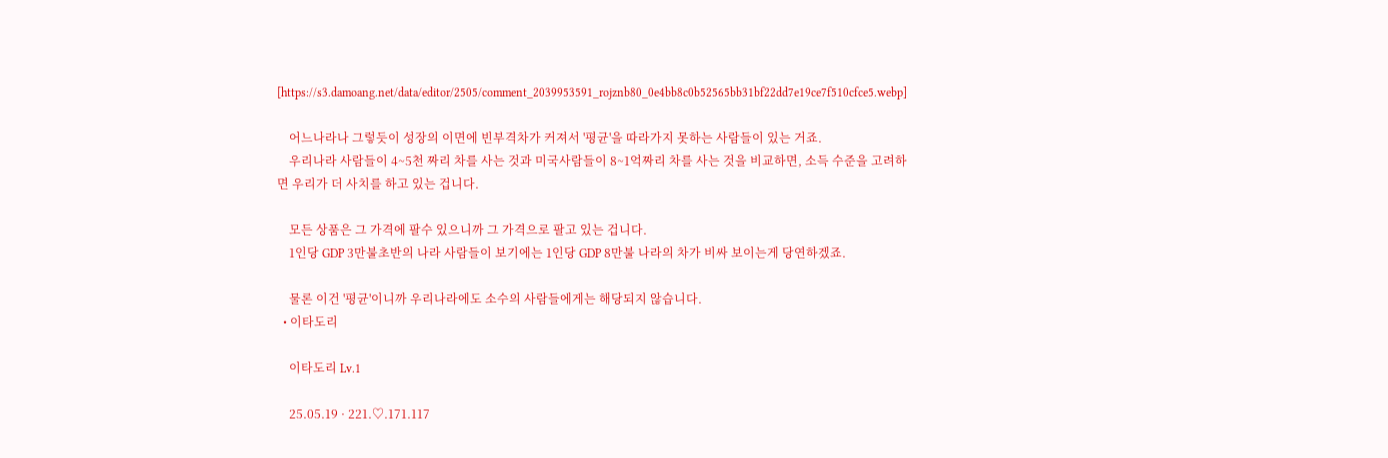[https://s3.damoang.net/data/editor/2505/comment_2039953591_rojznb80_0e4bb8c0b52565bb31bf22dd7e19ce7f510cfce5.webp]

    어느나라나 그렇듯이 성장의 이면에 빈부격차가 커져서 '평균'을 따라가지 못하는 사람들이 있는 거죠.
    우리나라 사람들이 4~5천 짜리 차를 사는 것과 미국사람들이 8~1억짜리 차를 사는 것을 비교하면, 소득 수준을 고려하면 우리가 더 사치를 하고 있는 겁니다.

    모든 상품은 그 가격에 팔수 있으니까 그 가격으로 팔고 있는 겁니다.
    1인당 GDP 3만불초반의 나라 사람들이 보기에는 1인당 GDP 8만불 나라의 차가 비싸 보이는게 당연하겠죠.

    물론 이건 '평균'이니까 우리나라에도 소수의 사람들에게는 해당되지 않습니다.
  • 이타도리

    이타도리 Lv.1

    25.05.19 · 221.♡.171.117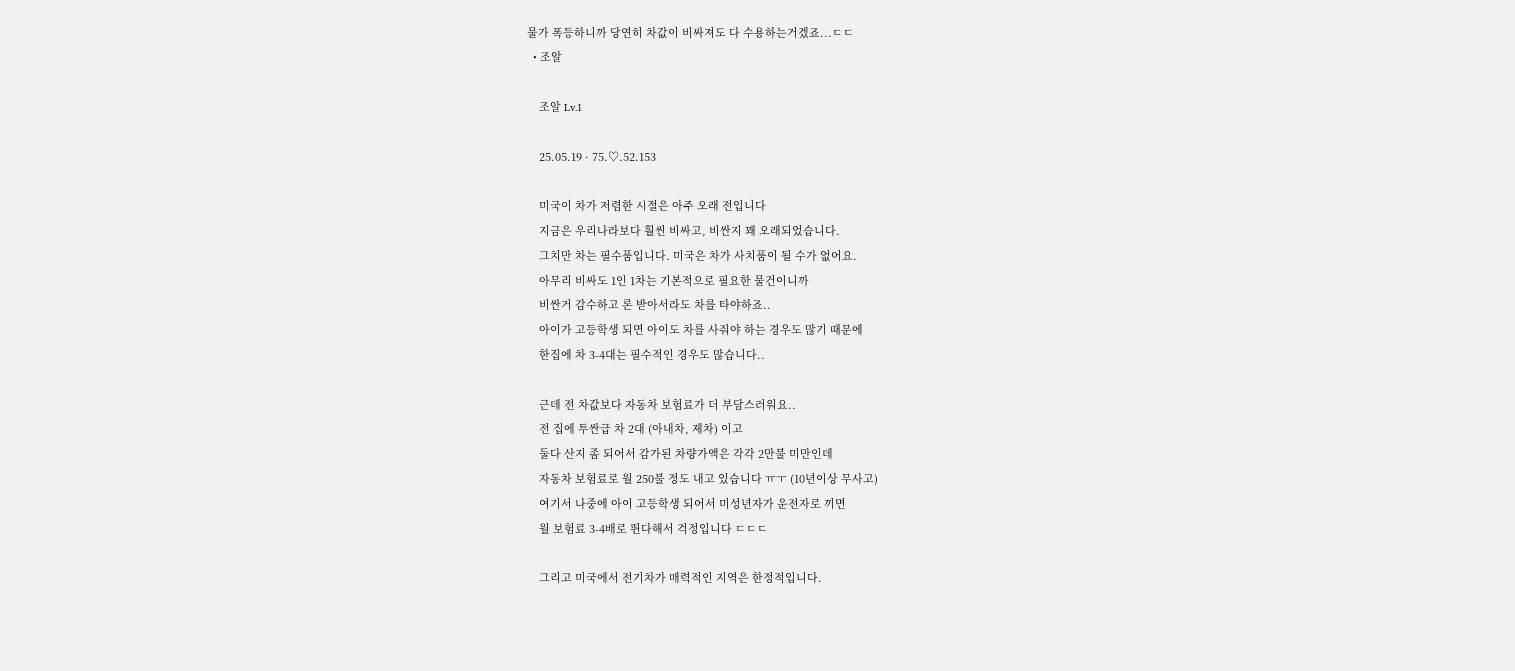물가 폭등하니까 당연히 차값이 비싸져도 다 수용하는거겠죠...ㄷㄷ
  • 조알

    조알 Lv.1

    25.05.19 · 75.♡.52.153

    미국이 차가 저렴한 시절은 아주 오래 전입니다
    지금은 우리나라보다 훨씬 비싸고, 비싼지 꽤 오래되었습니다.
    그치만 차는 필수품입니다. 미국은 차가 사치품이 될 수가 없어요.
    아무리 비싸도 1인 1차는 기본적으로 필요한 물건이니까
    비싼거 감수하고 론 받아서라도 차를 타야하죠..
    아이가 고등학생 되면 아이도 차를 사줘야 하는 경우도 많기 때문에
    한집에 차 3-4대는 필수적인 경우도 많습니다..

    근데 전 차값보다 자동차 보험료가 더 부담스러워요..
    전 집에 투싼급 차 2대 (아내차, 제차) 이고
    둘다 산지 좀 되어서 감가된 차량가액은 각각 2만불 미만인데
    자동차 보험료로 월 250불 정도 내고 있습니다 ㅠㅜ (10년이상 무사고)
    여기서 나중에 아이 고등학생 되어서 미성년자가 운전자로 끼면
    월 보험료 3-4배로 뛴다해서 걱정입니다 ㄷㄷㄷ

    그리고 미국에서 전기차가 매력적인 지역은 한정적입니다.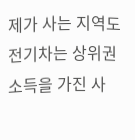제가 사는 지역도 전기차는 상위권 소득을 가진 사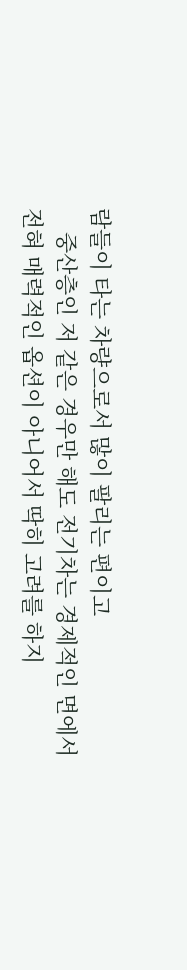람들이 타는 차량으로서 많이 팔리는 편이고
    중산층인 저 같은 경우만 해도 전기차는 경제적인 면에서 전혀 매력적인 옵션이 아니어서 딱히 고려를 하지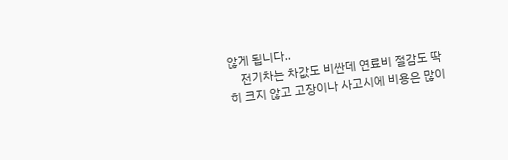않게 됩니다..
    전기차는 차값도 비싼데 연료비 절감도 딱히 크지 않고 고장이나 사고시에 비용은 많이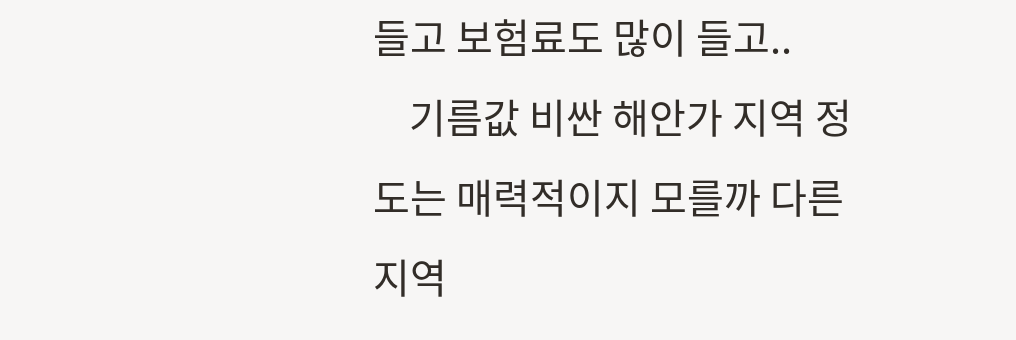들고 보험료도 많이 들고..
    기름값 비싼 해안가 지역 정도는 매력적이지 모를까 다른 지역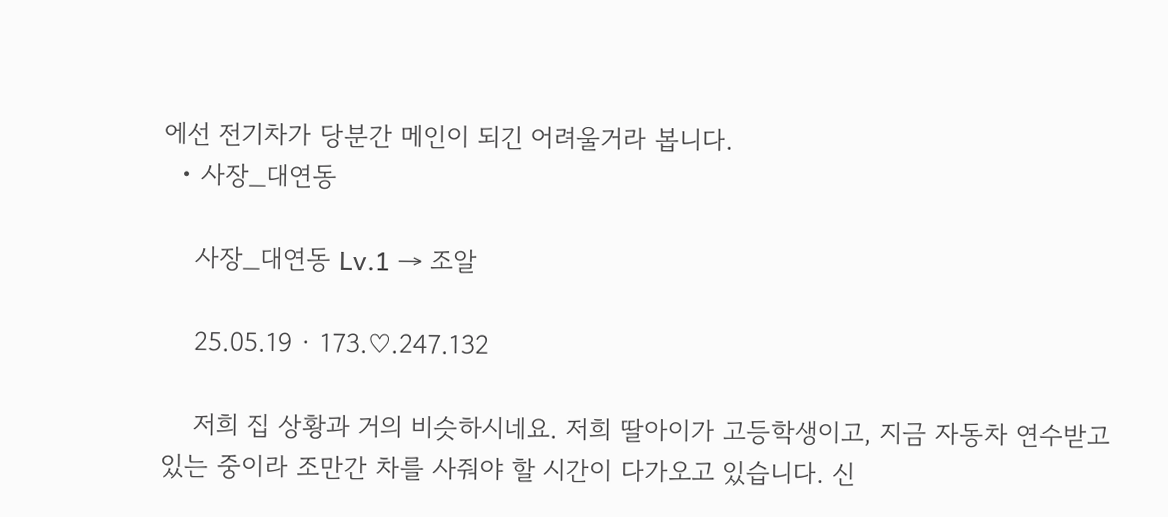에선 전기차가 당분간 메인이 되긴 어려울거라 봅니다.
  • 사장_대연동

    사장_대연동 Lv.1 → 조알

    25.05.19 · 173.♡.247.132

    저희 집 상황과 거의 비슷하시네요. 저희 딸아이가 고등학생이고, 지금 자동차 연수받고 있는 중이라 조만간 차를 사줘야 할 시간이 다가오고 있습니다. 신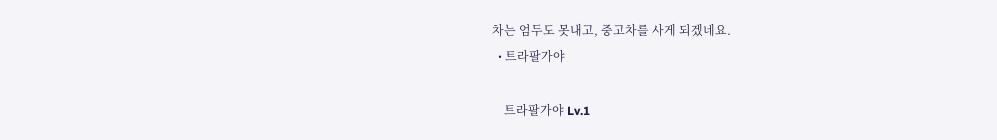차는 엄두도 못내고, 중고차를 사게 되겠네요.
  • 트라팔가야

    트라팔가야 Lv.1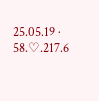25.05.19 · 58.♡.217.6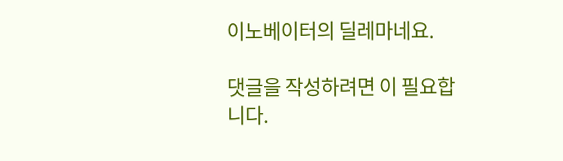이노베이터의 딜레마네요.

댓글을 작성하려면 이 필요합니다.